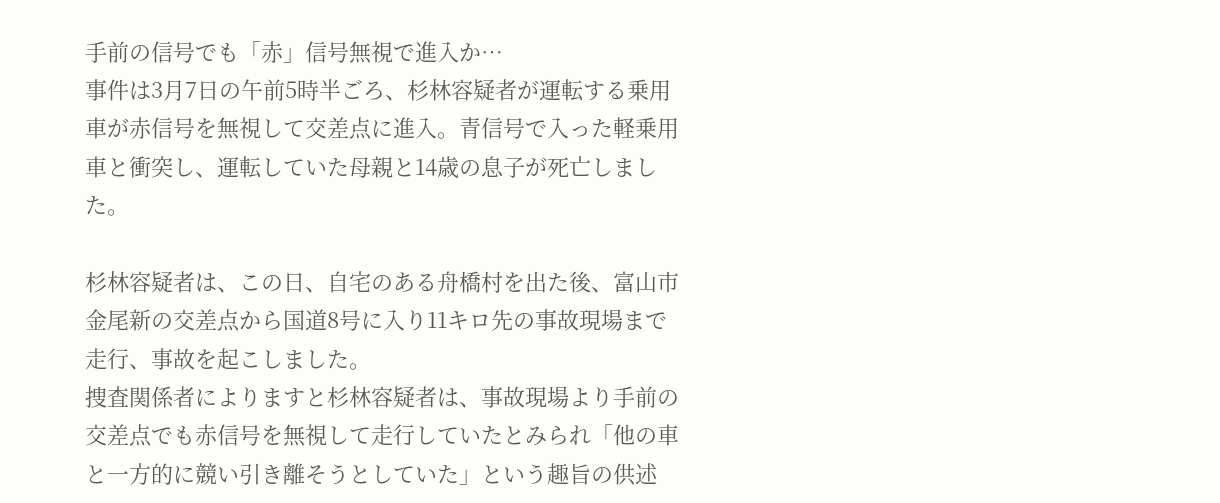手前の信号でも「赤」信号無視で進入か…
事件は3月7日の午前5時半ごろ、杉林容疑者が運転する乗用車が赤信号を無視して交差点に進入。青信号で入った軽乗用車と衝突し、運転していた母親と14歳の息子が死亡しました。

杉林容疑者は、この日、自宅のある舟橋村を出た後、富山市金尾新の交差点から国道8号に入り11キロ先の事故現場まで走行、事故を起こしました。
捜査関係者によりますと杉林容疑者は、事故現場より手前の交差点でも赤信号を無視して走行していたとみられ「他の車と一方的に競い引き離そうとしていた」という趣旨の供述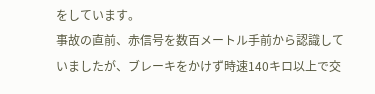をしています。
事故の直前、赤信号を数百メートル手前から認識していましたが、ブレーキをかけず時速140キロ以上で交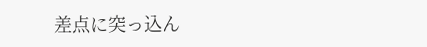差点に突っ込ん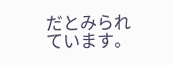だとみられています。